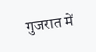गुजरात में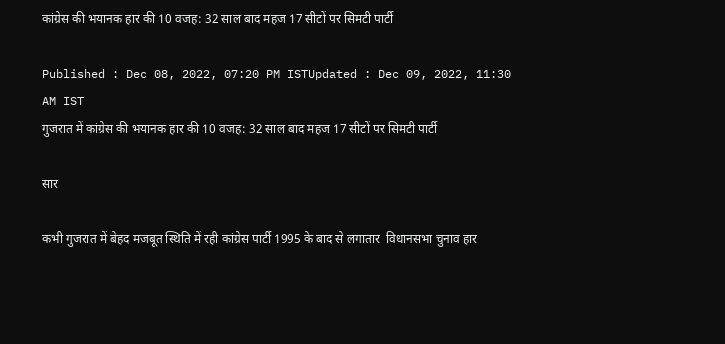कांग्रेस की भयानक हार की 10 वजह: 32 साल बाद महज 17 सीटों पर सिमटी पार्टी

Published : Dec 08, 2022, 07:20 PM ISTUpdated : Dec 09, 2022, 11:30 AM IST
गुजरात में कांग्रेस की भयानक हार की 10 वजह: 32 साल बाद महज 17 सीटों पर सिमटी पार्टी

सार

कभी गुजरात में बेहद मजबूत स्थिति में रही कांग्रेस पार्टी 1995 के बाद से लगातार  विधानसभा चुनाव हार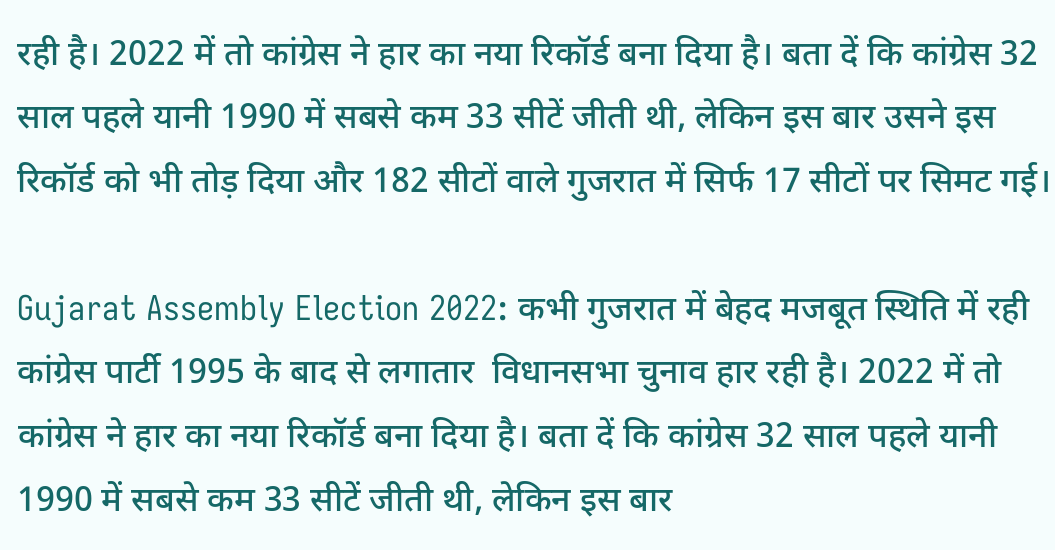रही है। 2022 में तो कांग्रेस ने हार का नया रिकॉर्ड बना दिया है। बता दें कि कांग्रेस 32 साल पहले यानी 1990 में सबसे कम 33 सीटें जीती थी, लेकिन इस बार उसने इस रिकॉर्ड को भी तोड़ दिया और 182 सीटों वाले गुजरात में सिर्फ 17 सीटों पर सिमट गई।

Gujarat Assembly Election 2022: कभी गुजरात में बेहद मजबूत स्थिति में रही कांग्रेस पार्टी 1995 के बाद से लगातार  विधानसभा चुनाव हार रही है। 2022 में तो कांग्रेस ने हार का नया रिकॉर्ड बना दिया है। बता दें कि कांग्रेस 32 साल पहले यानी 1990 में सबसे कम 33 सीटें जीती थी, लेकिन इस बार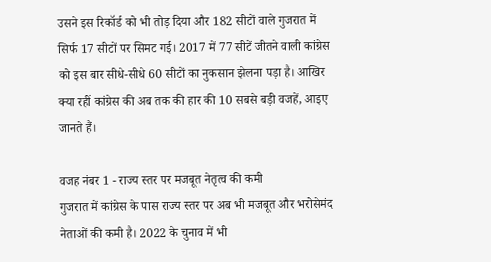उसने इस रिकॉर्ड को भी तोड़ दिया और 182 सीटों वाले गुजरात में सिर्फ 17 सीटों पर सिमट गई। 2017 में 77 सीटें जीतने वाली कांग्रेस को इस बार सीधे-सीधे 60 सीटों का नुकसान झेलना पड़ा है। आखिर क्या रहीं कांग्रेस की अब तक की हार की 10 सबसे बड़ी वजहें, आइए जानते हैं।

वजह नंबर 1 - राज्य स्तर पर मजबूत नेतृत्व की कमी
गुजरात में कांग्रेस के पास राज्य स्तर पर अब भी मजबूत और भरोसेमंद नेताओं की कमी है। 2022 के चुनाव में भी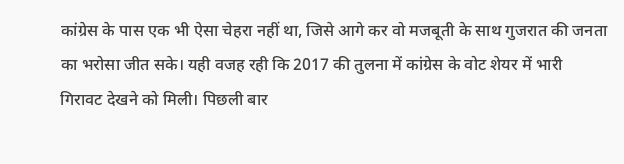कांग्रेस के पास एक भी ऐसा चेहरा नहीं था, जिसे आगे कर वो मजबूती के साथ गुजरात की जनता का भरोसा जीत सके। यही वजह रही कि 2017 की तुलना में कांग्रेस के वोट शेयर में भारी गिरावट देखने को मिली। पिछली बार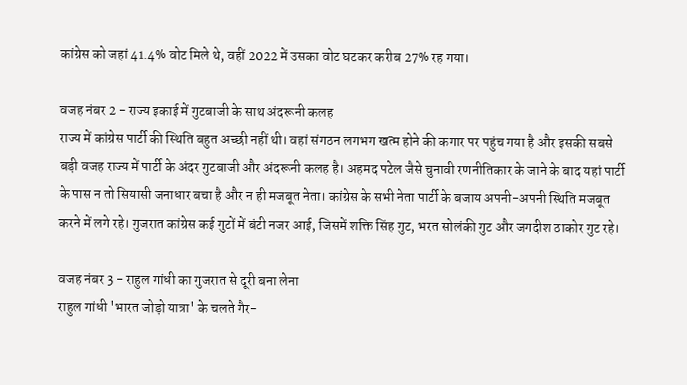कांग्रेस को जहां 41.4% वोट मिले थे, वहीं 2022 में उसका वोट घटकर करीब 27% रह गया।

वजह नंबर 2 - राज्य इकाई में गुटबाजी के साथ अंदरूनी कलह
राज्य में कांग्रेस पार्टी की स्थिति बहुत अच्छी नहीं थी। वहां संगठन लगभग खत्म होने की कगार पर पहुंच गया है और इसकी सबसे बड़ी वजह राज्य में पार्टी के अंदर गुटबाजी और अंदरूनी कलह है। अहमद पटेल जैसे चुनावी रणनीतिकार के जाने के बाद यहां पार्टी के पास न तो सियासी जनाधार बचा है और न ही मजबूत नेता। कांग्रेस के सभी नेता पार्टी के बजाय अपनी-अपनी स्थिति मजबूत करने में लगे रहे। गुजरात कांग्रेस कई गुटों में बंटी नजर आई, जिसमें शक्ति सिंह गुट, भरत सोलंकी गुट और जगदीश ठाकोर गुट रहे।

वजह नंबर 3 - राहुल गांधी का गुजरात से दूरी बना लेना
राहुल गांधी 'भारत जोड़ो यात्रा' के चलते गैर-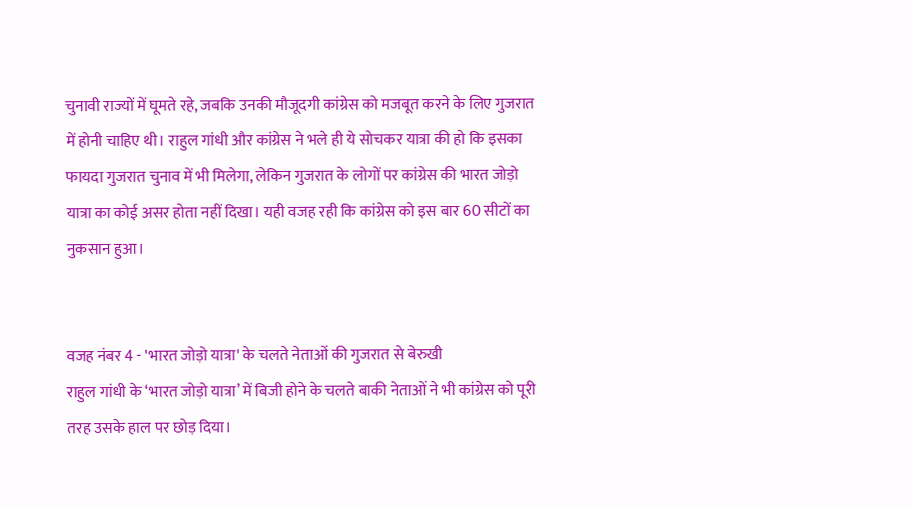चुनावी राज्यों में घूमते रहे, जबकि उनकी मौजूदगी कांग्रेस को मजबूत करने के लिए गुजरात में होनी चाहिए थी। राहुल गांधी और कांग्रेस ने भले ही ये सोचकर यात्रा की हो कि इसका फायदा गुजरात चुनाव में भी मिलेगा, लेकिन गुजरात के लोगों पर कांग्रेस की भारत जोड़ो यात्रा का कोई असर होता नहीं दिखा। यही वजह रही कि कांग्रेस को इस बार 60 सीटों का नुकसान हुआ।


वजह नंबर 4 - 'भारत जोड़ो यात्रा' के चलते नेताओं की गुजरात से बेरुखी
राहुल गांधी के ‘भारत जोड़ो यात्रा’ में बिजी होने के चलते बाकी नेताओं ने भी कांग्रेस को पूरी तरह उसके हाल पर छोड़ दिया।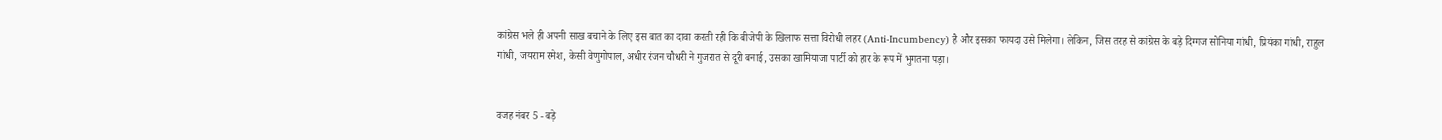कांग्रेस भले ही अपनी साख बचाने के लिए इस बात का दावा करती रही कि बीजेपी के खिलाफ सत्ता विरोधी लहर (Anti-Incumbency) है और इसका फायदा उसे मिलेगा। लेकिन, जिस तरह से कांग्रेस के बड़े दिग्गज सोनिया गांधी, प्रियंका गांधी, राहुल गांधी, जयराम रमेश, केसी वेणुगोपाल, अधीर रंजन चौधरी ने गुजरात से दूरी बनाई, उसका खामियाजा पार्टी को हार के रूप में भुगतना पड़ा।


वजह नंबर 5 - बड़े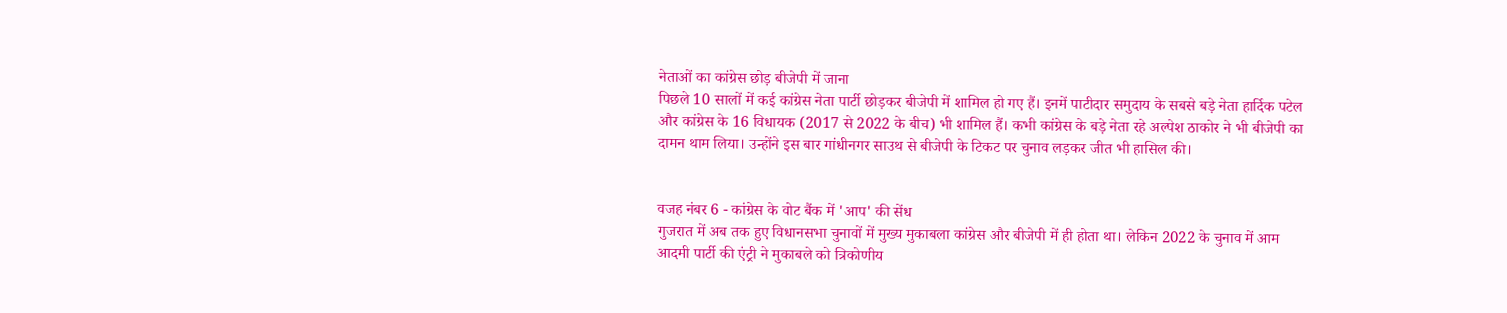नेताओं का कांग्रेस छोड़ बीजेपी में जाना
पिछले 10 सालों में कई कांग्रेस नेता पार्टी छोड़कर बीजेपी में शामिल हो गए हैं। इनमें पाटीदार समुदाय के सबसे बड़े नेता हार्दिक पटेल और कांग्रेस के 16 विधायक (2017 से 2022 के बीच) भी शामिल हैं। कभी कांग्रेस के बड़े नेता रहे अल्पेश ठाकोर ने भी बीजेपी का दामन थाम लिया। उन्होंने इस बार गांधीनगर साउथ से बीजेपी के टिकट पर चुनाव लड़कर जीत भी हासिल की।


वजह नंबर 6 - कांग्रेस के वोट बैंक में 'आप' की सेंध
गुजरात में अब तक हुए विधानसभा चुनावों में मुख्य मुकाबला कांग्रेस और बीजेपी में ही होता था। लेकिन 2022 के चुनाव में आम आदमी पार्टी की एंट्री ने मुकाबले को त्रिकोणीय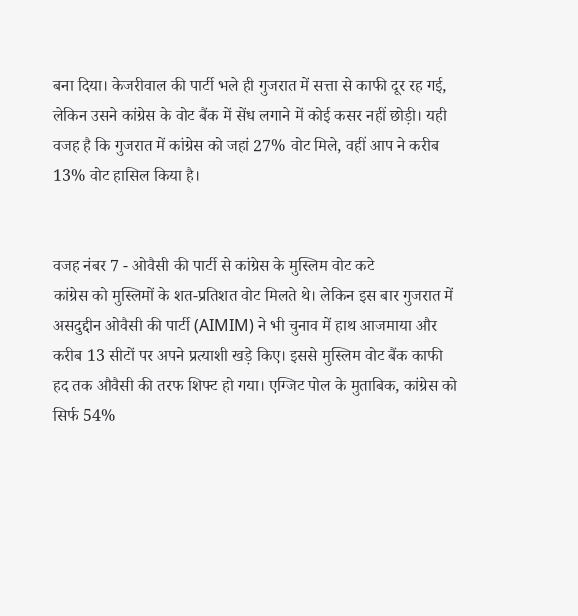बना दिया। केजरीवाल की पार्टी भले ही गुजरात में सत्ता से काफी दूर रह गई, लेकिन उसने कांग्रेस के वोट बैंक में सेंध लगाने में कोई कसर नहीं छोड़ी। यही वजह है कि गुजरात में कांग्रेस को जहां 27% वोट मिले, वहीं आप ने करीब 13% वोट हासिल किया है।


वजह नंबर 7 - ओवैसी की पार्टी से कांग्रेस के मुस्लिम वोट कटे
कांग्रेस को मुस्लिमों के शत-प्रतिशत वोट मिलते थे। लेकिन इस बार गुजरात में असदुद्दीन ओवैसी की पार्टी (AIMIM) ने भी चुनाव में हाथ आजमाया और करीब 13 सीटों पर अपने प्रत्याशी खड़े किए। इससे मुस्लिम वोट बैंक काफी हद तक औवैसी की तरफ शिफ्ट हो गया। एग्जिट पोल के मुताबिक, कांग्रेस को सिर्फ 54%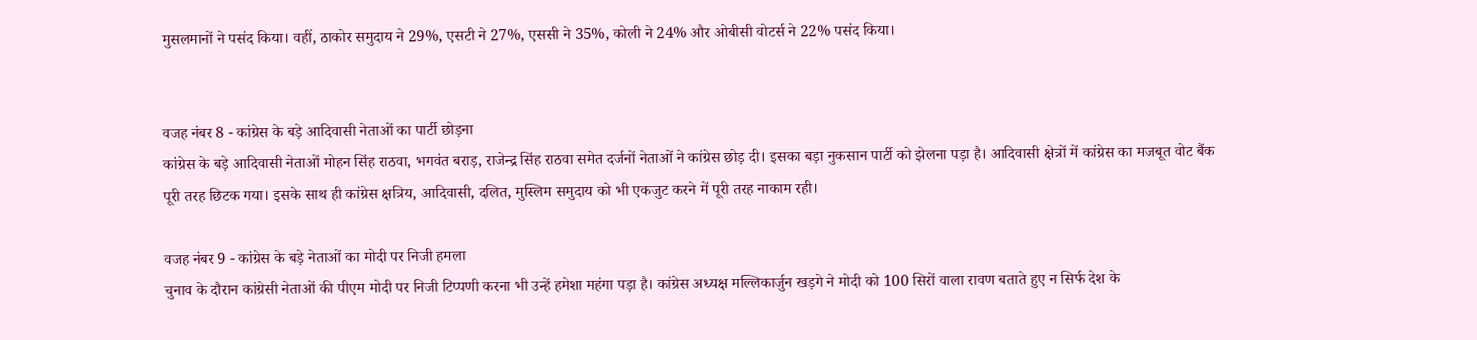मुसलमानों ने पसंद किया। वहीं, ठाकोर समुदाय ने 29%, एसटी ने 27%, एससी ने 35%, कोली ने 24% और ओबीसी वोटर्स ने 22% पसंद किया।


वजह नंबर 8 - कांग्रेस के बड़े आदिवासी नेताओं का पार्टी छोड़ना
कांग्रेस के बड़े आदिवासी नेताओं मोहन सिंह राठवा, भगवंत बराड़, राजेन्द्र सिंह राठवा समेत दर्जनों नेताओं ने कांग्रेस छोड़ दी। इसका बड़ा नुकसान पार्टी को झेलना पड़ा है। आदिवासी क्षेत्रों में कांग्रेस का मजबूत वोट बैंक पूरी तरह छिटक गया। इसके साथ ही कांग्रेस क्षत्रिय, आदिवासी, दलित, मुस्लिम समुदाय को भी एकजुट करने में पूरी तरह नाकाम रही।

वजह नंबर 9 - कांग्रेस के बड़े नेताओं का मोदी पर निजी हमला
चुनाव के दौरान कांग्रेसी नेताओं की पीएम मोदी पर निजी टिप्पणी करना भी उन्हें हमेशा महंगा पड़ा है। कांग्रेस अध्यक्ष मल्लिकार्जुन खड़गे ने मोदी को 100 सिरों वाला रावण बताते हुए न सिर्फ देश के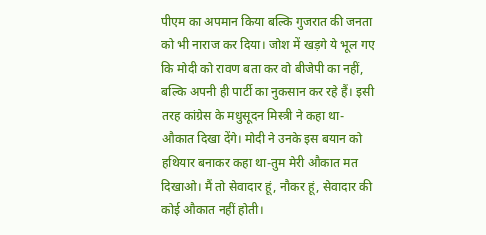पीएम का अपमान किया बल्कि गुजरात की जनता को भी नाराज कर दिया। जोश में खड़गे ये भूल गए कि मोदी को रावण बता कर वो बीजेपी का नहीं, बल्कि अपनी ही पार्टी का नुकसान कर रहे हैं। इसी तरह कांग्रेस के मधुसूदन मिस्त्री ने कहा था- औकात दिखा देंगे। मोदी ने उनके इस बयान को हथियार बनाकर कहा था-तुम मेरी औकात मत दिखाओ। मैं तो सेवादार हूं, नौकर हूं, सेवादार की कोई औकात नहीं होती।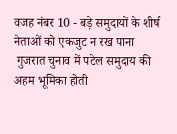वजह नंबर 10 - बड़े समुदायों के शीर्ष नेताओं को एकजुट न रख पाना
 गुजरात चुनाव में पटेल समुदाय की अहम भूमिका होती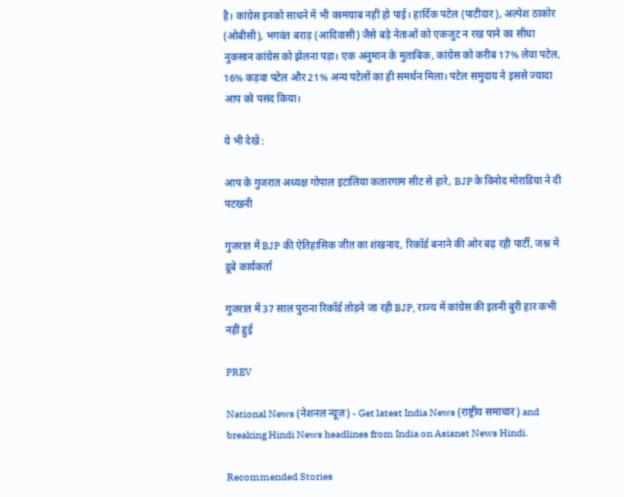है। कांग्रेस इनको साधने में भी कामयाब नहीं हो पाई। हार्दिक पटेल (पाटीदार), अल्पेश ठाकोर (ओबीसी), भगवंत बराड़ (आदिवासी) जैसे बड़े नेताओं को एकजुट न रख पाने का सीधा नुकसान कांग्रेस को झेलना पड़ा। एक अनुमान के मुताबिक, कांग्रेस को करीब 17% लेवा पटेल, 16% कड़वा पटेल और 21% अन्य पटेलों का ही समर्थन मिला। पटेल समुदाय ने इससे ज्यादा आप को पसंद किया।

ये भी देखें :

आप के गुजरात अध्यक्ष गोपाल इटालिया कतारगाम सीट से हारे, BJP के विनोद मोराडिया ने दी पटखनी

गुजरात में BJP की ऐतिहासिक जीत का शंखनाद, रिकॉर्ड बनाने की ओर बढ़ रही पार्टी, जश्न में डूबे कार्यकर्ता

गुजरात में 37 साल पुराना रिकॉर्ड तोड़ने जा रही BJP, राज्य में कांग्रेस की इतनी बुरी हार कभी नहीं हुई

PREV

National News (नेशनल न्यूज़) - Get latest India News (राष्ट्रीय समाचार) and breaking Hindi News headlines from India on Asianet News Hindi.

Recommended Stories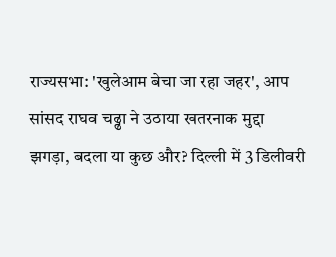राज्यसभा: 'खुलेआम बेचा जा रहा जहर', आप सांसद राघव चढ्ढा ने उठाया खतरनाक मुद्दा
झगड़ा, बदला या कुछ और? दिल्ली में 3 डिलीवरी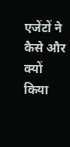एजेंटों ने कैसे और क्यों किया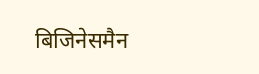बिजिनेसमैन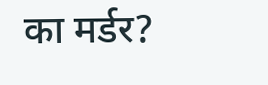का मर्डर?